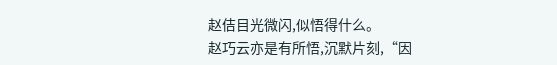赵佶目光微闪,似悟得什么。
赵巧云亦是有所悟,沉默片刻,“因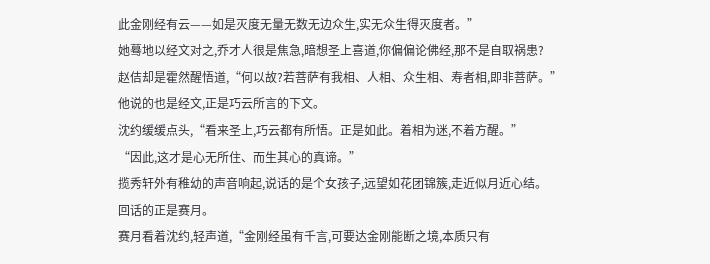此金刚经有云——如是灭度无量无数无边众生,实无众生得灭度者。”
她蓦地以经文对之,乔才人很是焦急,暗想圣上喜道,你偏偏论佛经,那不是自取祸患?
赵佶却是霍然醒悟道,“何以故?若菩萨有我相、人相、众生相、寿者相,即非菩萨。”
他说的也是经文,正是巧云所言的下文。
沈约缓缓点头,“看来圣上,巧云都有所悟。正是如此。着相为迷,不着方醒。”
“因此,这才是心无所住、而生其心的真谛。”
揽秀轩外有稚幼的声音响起,说话的是个女孩子,远望如花团锦簇,走近似月近心结。
回话的正是赛月。
赛月看着沈约,轻声道,“金刚经虽有千言,可要达金刚能断之境,本质只有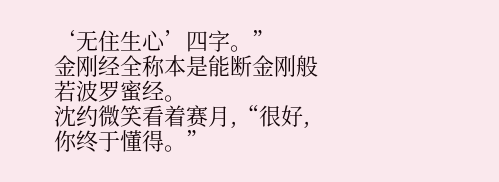‘无住生心’四字。”
金刚经全称本是能断金刚般若波罗蜜经。
沈约微笑看着赛月,“很好,你终于懂得。”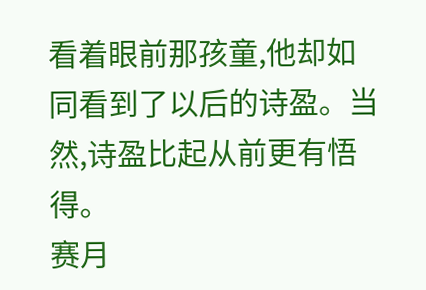看着眼前那孩童,他却如同看到了以后的诗盈。当然,诗盈比起从前更有悟得。
赛月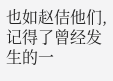也如赵佶他们,记得了曾经发生的一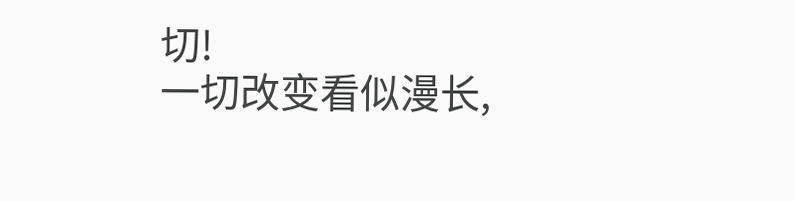切!
一切改变看似漫长,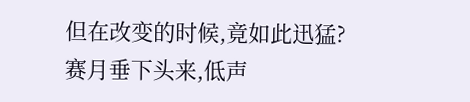但在改变的时候,竟如此迅猛?
赛月垂下头来,低声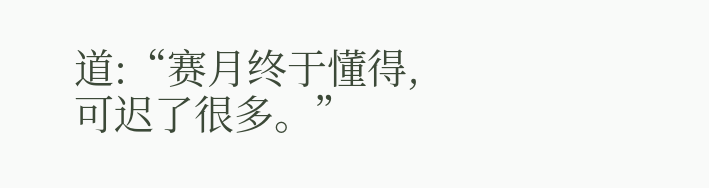道:“赛月终于懂得,可迟了很多。”